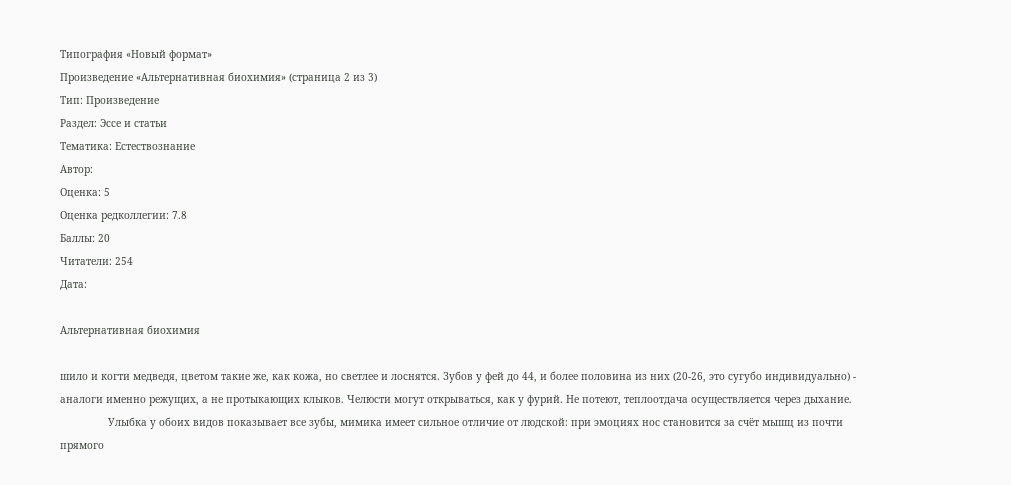Типография «Новый формат»
Произведение «Альтернативная биохимия» (страница 2 из 3)
Тип: Произведение
Раздел: Эссе и статьи
Тематика: Естествознание
Автор:
Оценка: 5
Оценка редколлегии: 7.8
Баллы: 20
Читатели: 254
Дата:

Альтернативная биохимия

шило и когти медведя, цветом такие же, как кожа, но светлее и лоснятся. Зубов у фей до 44, и более половина из них (20-26, это сугубо индивидуально) - аналоги именно режущих, а не протыкающих клыков. Челюсти могут открываться, как у фурий. Не потеют, теплоотдача осуществляется через дыхание.
                Улыбка у обоих видов показывает все зубы, мимика имеет сильное отличие от людской: при эмоциях нос становится за счёт мышц из почти прямого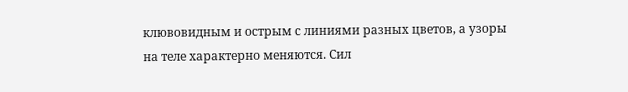клювовидным и острым с линиями разных цветов, а узоры на теле характерно меняются. Сил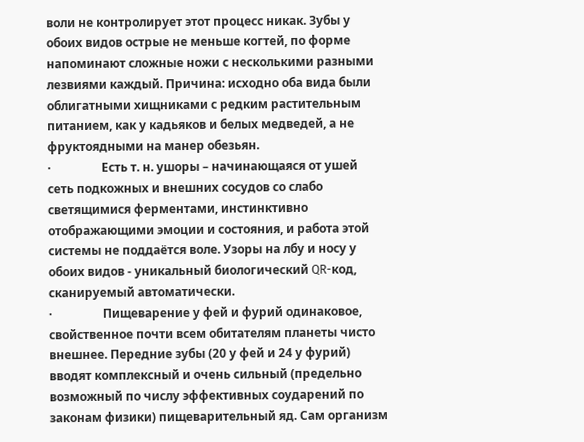воли не контролирует этот процесс никак. Зубы у обоих видов острые не меньше когтей, по форме напоминают сложные ножи с несколькими разными лезвиями каждый. Причина: исходно оба вида были облигатными хищниками с редким растительным питанием, как у кадьяков и белых медведей, а не фруктоядными на манер обезьян.
·                 Есть т. н. ушоры – начинающаяся от ушей сеть подкожных и внешних сосудов со слабо светящимися ферментами, инстинктивно отображающими эмоции и состояния, и работа этой системы не поддаётся воле. Узоры на лбу и носу у обоих видов - уникальный биологический QR-код, сканируемый автоматически.
·                 Пищеварение у фей и фурий одинаковое, свойственное почти всем обитателям планеты чисто внешнее. Передние зубы (20 у фей и 24 у фурий) вводят комплексный и очень сильный (предельно возможный по числу эффективных соударений по законам физики) пищеварительный яд. Сам организм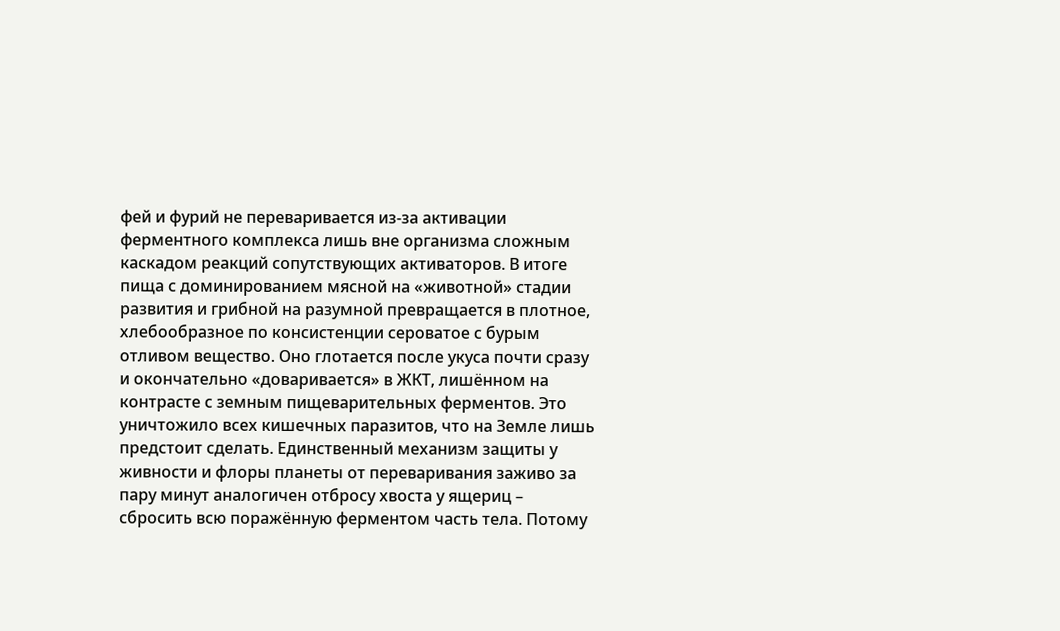фей и фурий не переваривается из-за активации ферментного комплекса лишь вне организма сложным каскадом реакций сопутствующих активаторов. В итоге пища с доминированием мясной на «животной» стадии развития и грибной на разумной превращается в плотное, хлебообразное по консистенции сероватое с бурым отливом вещество. Оно глотается после укуса почти сразу и окончательно «доваривается» в ЖКТ, лишённом на контрасте с земным пищеварительных ферментов. Это уничтожило всех кишечных паразитов, что на Земле лишь предстоит сделать. Единственный механизм защиты у живности и флоры планеты от переваривания заживо за пару минут аналогичен отбросу хвоста у ящериц – сбросить всю поражённую ферментом часть тела. Потому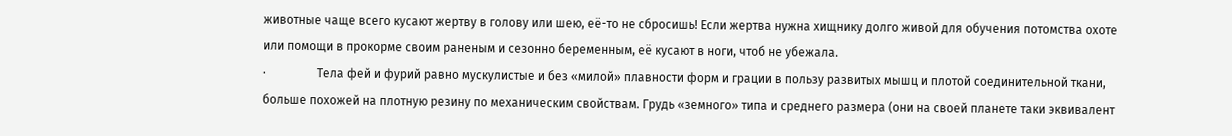животные чаще всего кусают жертву в голову или шею, её-то не сбросишь! Если жертва нужна хищнику долго живой для обучения потомства охоте или помощи в прокорме своим раненым и сезонно беременным, её кусают в ноги, чтоб не убежала.
·                 Тела фей и фурий равно мускулистые и без «милой» плавности форм и грации в пользу развитых мышц и плотой соединительной ткани, больше похожей на плотную резину по механическим свойствам. Грудь «земного» типа и среднего размера (они на своей планете таки эквивалент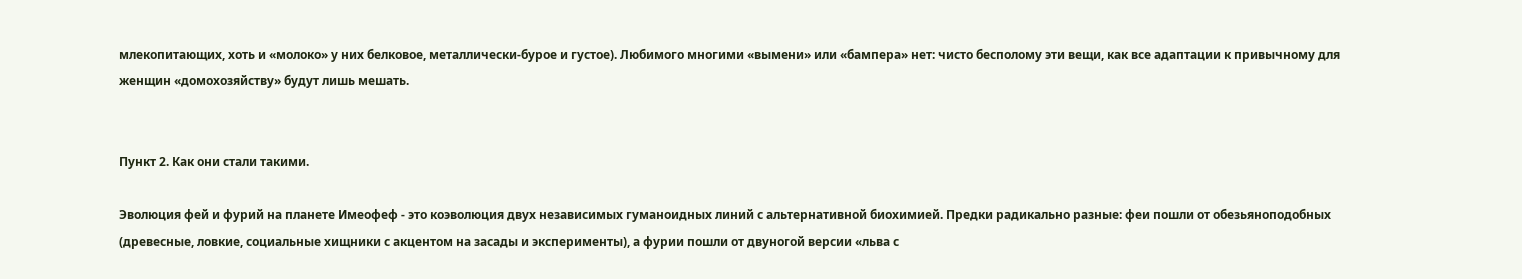млекопитающих, хоть и «молоко» у них белковое, металлически-бурое и густое). Любимого многими «вымени» или «бампера» нет: чисто бесполому эти вещи, как все адаптации к привычному для женщин «домохозяйству» будут лишь мешать.


Пункт 2. Как они стали такими.

Эволюция фей и фурий на планете Имеофеф - это коэволюция двух независимых гуманоидных линий с альтернативной биохимией. Предки радикально разные: феи пошли от обезьяноподобных (древесные, ловкие, социальные хищники с акцентом на засады и эксперименты), а фурии пошли от двуногой версии «льва с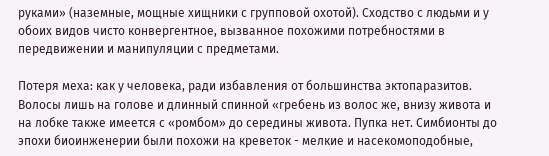руками» (наземные, мощные хищники с групповой охотой). Сходство с людьми и у обоих видов чисто конвергентное, вызванное похожими потребностями в передвижении и манипуляции с предметами.

Потеря меха: как у человека, ради избавления от большинства эктопаразитов. Волосы лишь на голове и длинный спинной «гребень из волос же, внизу живота и на лобке также имеется с «ромбом» до середины живота. Пупка нет. Симбионты до эпохи биоинженерии были похожи на креветок - мелкие и насекомоподобные,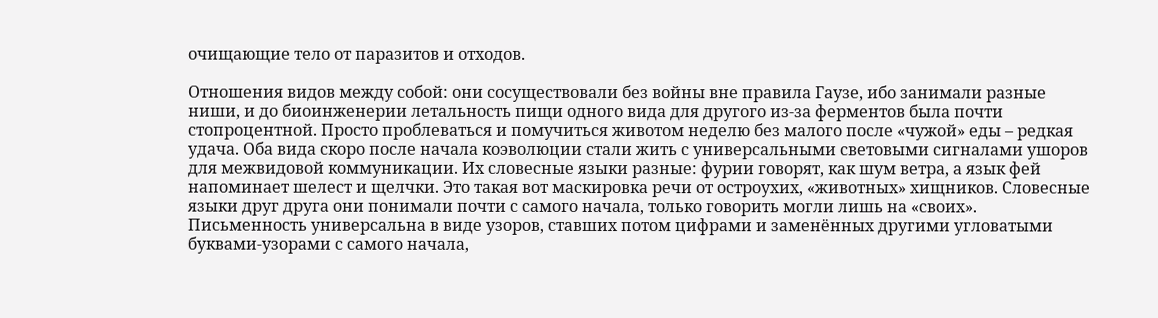очищающие тело от паразитов и отходов.

Отношения видов между собой: они сосуществовали без войны вне правила Гаузе, ибо занимали разные ниши, и до биоинженерии летальность пищи одного вида для другого из-за ферментов была почти стопроцентной. Просто проблеваться и помучиться животом неделю без малого после «чужой» еды – редкая удача. Оба вида скоро после начала коэволюции стали жить с универсальными световыми сигналами ушоров для межвидовой коммуникации. Их словесные языки разные: фурии говорят, как шум ветра, а язык фей напоминает шелест и щелчки. Это такая вот маскировка речи от остроухих, «животных» хищников. Словесные языки друг друга они понимали почти с самого начала, только говорить могли лишь на «своих». Письменность универсальна в виде узоров, ставших потом цифрами и заменённых другими угловатыми буквами-узорами с самого начала,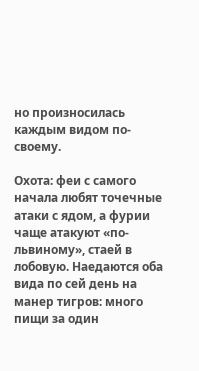но произносилась каждым видом по-своему.

Охота: феи с самого начала любят точечные атаки с ядом, а фурии чаще атакуют «по-львиному», стаей в лобовую. Наедаются оба вида по сей день на манер тигров: много пищи за один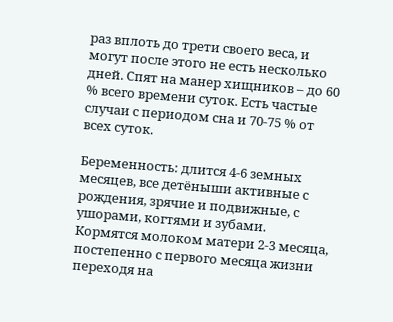раз вплоть до трети своего веса, и могут после этого не есть несколько дней. Спят на манер хищников – до 60 % всего времени суток. Есть частые случаи с периодом сна и 70-75 % от всех суток.

Беременность: длится 4-6 земных месяцев, все детёныши активные с рождения, зрячие и подвижные, с ушорами, когтями и зубами. Кормятся молоком матери 2-3 месяца, постепенно с первого месяца жизни переходя на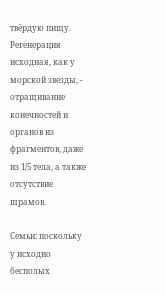твёрдую пищу. Регенерация исходная, как у морской звезды, - отращивание конечностей и органов из фрагментов, даже из 1/5 тела, а также отсутствие шрамов.

Семьи: поскольку у исходно бесполых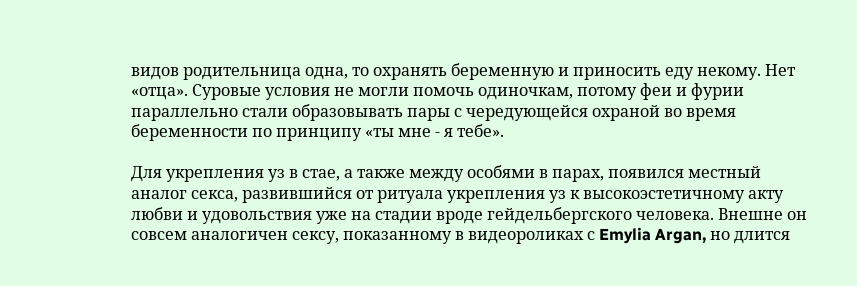видов родительница одна, то охранять беременную и приносить еду некому. Нет «отца». Суровые условия не могли помочь одиночкам, потому феи и фурии параллельно стали образовывать пары с чередующейся охраной во время беременности по принципу «ты мне - я тебе».

Для укрепления уз в стае, а также между особями в парах, появился местный аналог секса, развившийся от ритуала укрепления уз к высокоэстетичному акту любви и удовольствия уже на стадии вроде гейдельбергского человека. Внешне он совсем аналогичен сексу, показанному в видеороликах с Emylia Argan, но длится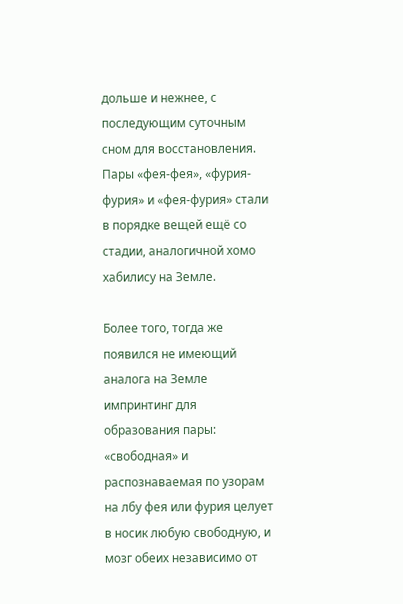дольше и нежнее, с последующим суточным сном для восстановления. Пары «фея-фея», «фурия-фурия» и «фея-фурия» стали в порядке вещей ещё со стадии, аналогичной хомо хабилису на Земле.

Более того, тогда же появился не имеющий аналога на Земле импринтинг для образования пары: «свободная» и распознаваемая по узорам на лбу фея или фурия целует в носик любую свободную, и мозг обеих независимо от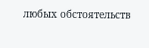любых обстоятельств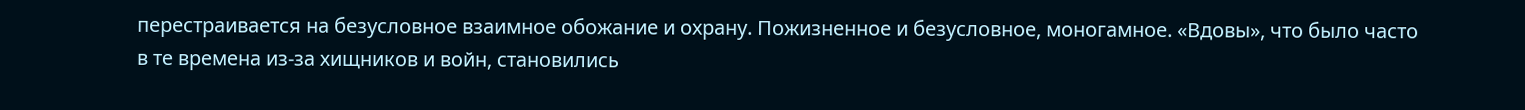перестраивается на безусловное взаимное обожание и охрану. Пожизненное и безусловное, моногамное. «Вдовы», что было часто в те времена из-за хищников и войн, становились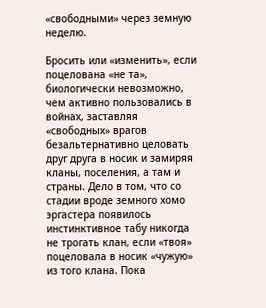«свободными» через земную неделю.

Бросить или «изменить», если поцелована «не та», биологически невозможно, чем активно пользовались в войнах, заставляя «свободных» врагов безальтернативно целовать друг друга в носик и замиряя кланы, поселения, а там и страны. Дело в том, что со стадии вроде земного хомо эргастера появилось инстинктивное табу никогда не трогать клан, если «твоя» поцеловала в носик «чужую» из того клана. Пока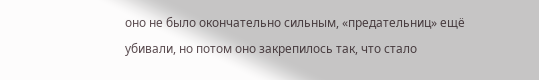оно не было окончательно сильным, «предательниц» ещё убивали, но потом оно закрепилось так, что стало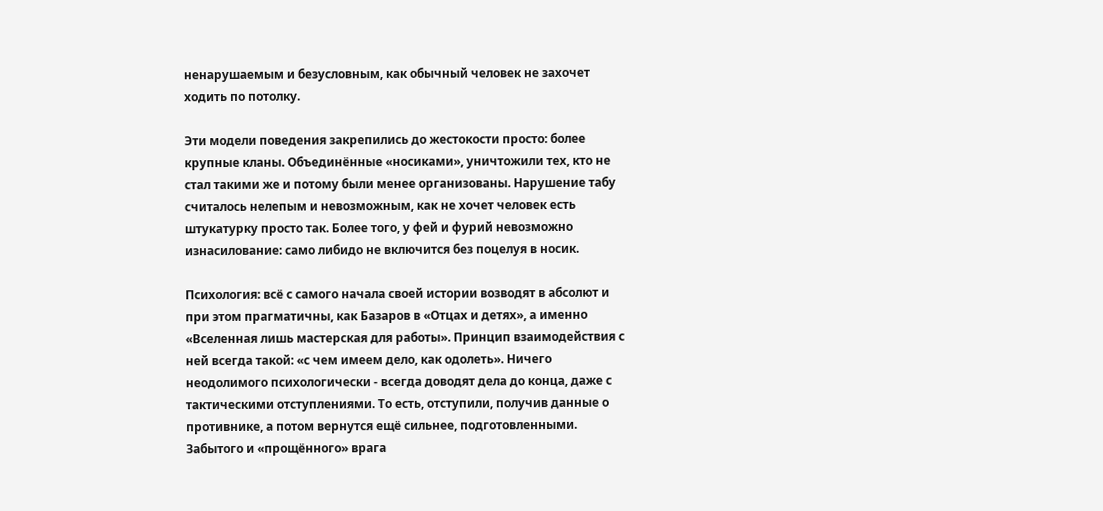ненарушаемым и безусловным, как обычный человек не захочет ходить по потолку.

Эти модели поведения закрепились до жестокости просто: более крупные кланы. Объединённые «носиками», уничтожили тех, кто не стал такими же и потому были менее организованы. Нарушение табу считалось нелепым и невозможным, как не хочет человек есть штукатурку просто так. Более того, у фей и фурий невозможно изнасилование: само либидо не включится без поцелуя в носик.

Психология: всё с самого начала своей истории возводят в абсолют и при этом прагматичны, как Базаров в «Отцах и детях», а именно «Вселенная лишь мастерская для работы». Принцип взаимодействия с ней всегда такой: «с чем имеем дело, как одолеть». Ничего неодолимого психологически - всегда доводят дела до конца, даже с тактическими отступлениями. То есть, отступили, получив данные о противнике, а потом вернутся ещё сильнее, подготовленными. Забытого и «прощённого» врага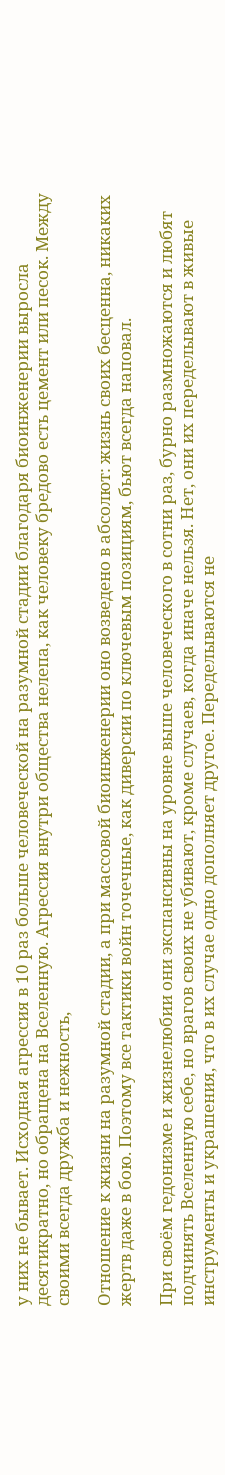у них не бывает. Исходная агрессия в 10 раз больше человеческой на разумной стадии благодаря биоинженерии выросла десятикратно, но обращена на Вселенную. Агрессия внутри общества нелепа, как человеку бредово есть цемент или песок. Между своими всегда дружба и нежность,

Отношение к жизни на разумной стадии, а при массовой биоинженерии оно возведено в абсолют: жизнь своих бесценна, никаких жертв даже в бою. Поэтому все тактики войн точечные, как диверсии по ключевым позициям, бьют всегда наповал.

При своём гедонизме и жизнелюбии они экспансивны на уровне выше человеческого в сотни раз, бурно размножаются и любят подчинять Вселенную себе, но врагов своих не убивают, кроме случаев, когда иначе нельзя. Нет, они их переделывают в живые инструменты и украшения, что в их случае одно дополняет другое. Переделываются не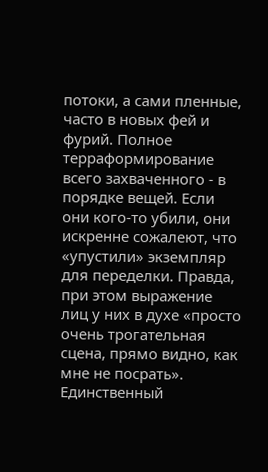потоки, а сами пленные, часто в новых фей и фурий. Полное терраформирование всего захваченного - в порядке вещей. Если они кого-то убили, они искренне сожалеют, что «упустили» экземпляр для переделки. Правда, при этом выражение лиц у них в духе «просто очень трогательная сцена, прямо видно, как мне не посрать». Единственный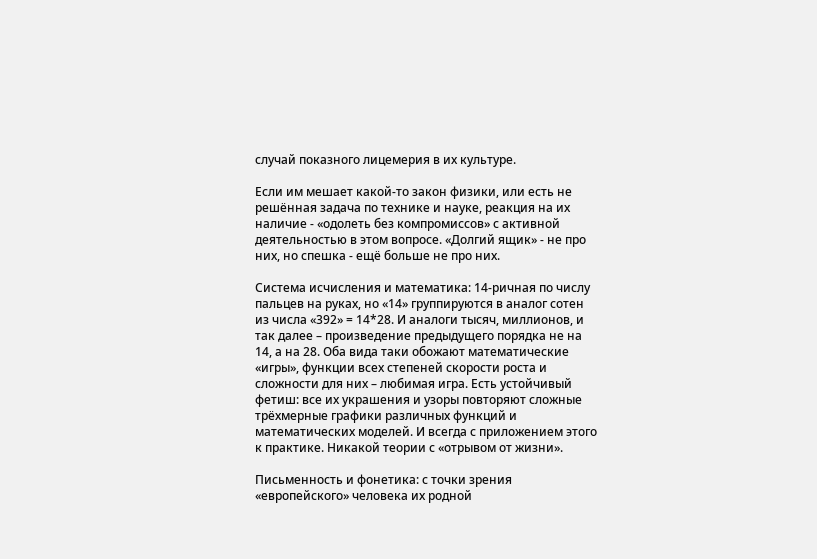случай показного лицемерия в их культуре.

Если им мешает какой-то закон физики, или есть не решённая задача по технике и науке, реакция на их наличие - «одолеть без компромиссов» с активной деятельностью в этом вопросе. «Долгий ящик» - не про них, но спешка - ещё больше не про них.

Система исчисления и математика: 14-ричная по числу пальцев на руках, но «14» группируются в аналог сотен из числа «392» = 14*28. И аналоги тысяч, миллионов, и так далее – произведение предыдущего порядка не на 14, а на 28. Оба вида таки обожают математические «игры», функции всех степеней скорости роста и сложности для них – любимая игра. Есть устойчивый фетиш: все их украшения и узоры повторяют сложные трёхмерные графики различных функций и математических моделей. И всегда с приложением этого к практике. Никакой теории с «отрывом от жизни».

Письменность и фонетика: с точки зрения «европейского» человека их родной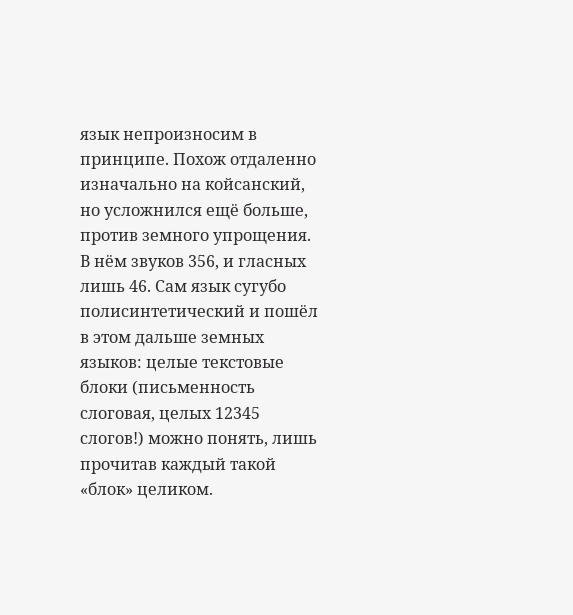язык непроизносим в принципе. Похож отдаленно изначально на койсанский, но усложнился ещё больше, против земного упрощения. В нём звуков 356, и гласных лишь 46. Сам язык сугубо полисинтетический и пошёл в этом дальше земных языков: целые текстовые блоки (письменность слоговая, целых 12345 слогов!) можно понять, лишь прочитав каждый такой «блок» целиком.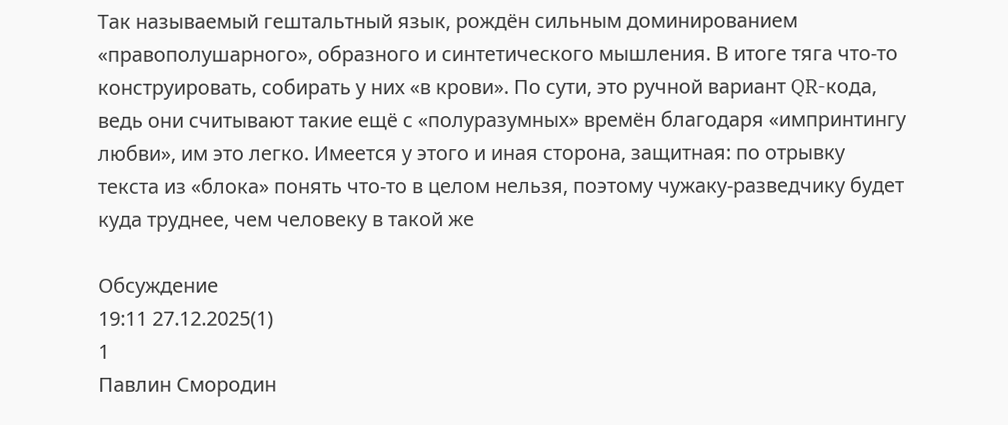Так называемый гештальтный язык, рождён сильным доминированием «правополушарного», образного и синтетического мышления. В итоге тяга что-то конструировать, собирать у них «в крови». По сути, это ручной вариант QR-кода, ведь они считывают такие ещё с «полуразумных» времён благодаря «импринтингу любви», им это легко. Имеется у этого и иная сторона, защитная: по отрывку текста из «блока» понять что-то в целом нельзя, поэтому чужаку-разведчику будет куда труднее, чем человеку в такой же

Обсуждение
19:11 27.12.2025(1)
1
Павлин Смородин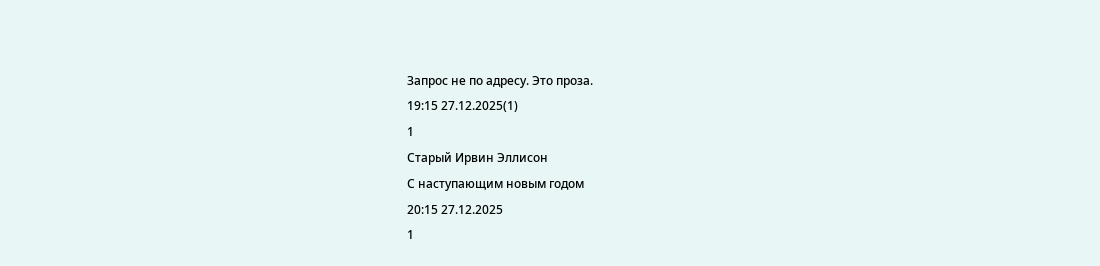Запрос не по адресу. Это проза.
19:15 27.12.2025(1)
1
Старый Ирвин Эллисон
С наступающим новым годом
20:15 27.12.2025
1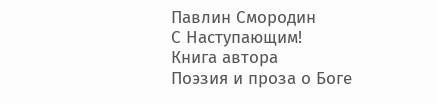Павлин Смородин
С Наступающим!
Книга автора
Поэзия и проза о Боге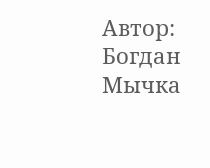Автор: Богдан Мычка